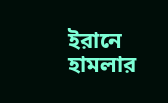ইরানে হামলার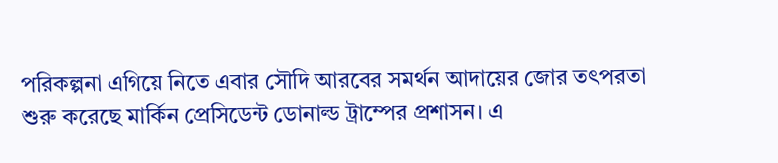পরিকল্পনা এগিয়ে নিতে এবার সৌদি আরবের সমর্থন আদায়ের জোর তৎপরতা শুরু করেছে মার্কিন প্রেসিডেন্ট ডোনাল্ড ট্রাম্পের প্রশাসন। এ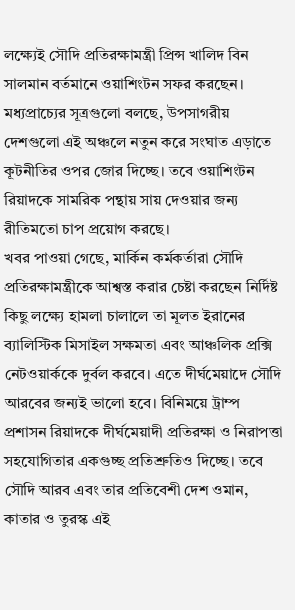লক্ষ্যেই সৌদি প্রতিরক্ষামন্ত্রী প্রিন্স খালিদ বিন সালমান বর্তমানে ওয়াশিংটন সফর করছেন।
মধ্যপ্রাচ্যের সূত্রগুলো বলছে, উপসাগরীয় দেশগুলো এই অঞ্চলে নতুন করে সংঘাত এড়াতে কূটনীতির ওপর জোর দিচ্ছে। তবে ওয়াশিংটন রিয়াদকে সামরিক পন্থায় সায় দেওয়ার জন্য রীতিমতো চাপ প্রয়োগ করছে।
খবর পাওয়া গেছে, মার্কিন কর্মকর্তারা সৌদি প্রতিরক্ষামন্ত্রীকে আশ্বস্ত করার চেষ্টা করছেন নির্দিষ্ট কিছু লক্ষ্যে হামলা চালালে তা মূলত ইরানের ব্যালিস্টিক মিসাইল সক্ষমতা এবং আঞ্চলিক প্রক্সি নেটওয়ার্ককে দুর্বল করবে। এতে দীর্ঘমেয়াদে সৌদি আরবের জন্যই ভালো হবে। বিনিময়ে ট্রাম্প প্রশাসন রিয়াদকে দীর্ঘমেয়াদী প্রতিরক্ষা ও নিরাপত্তা সহযোগিতার একগুচ্ছ প্রতিশ্রুতিও দিচ্ছে। তবে সৌদি আরব এবং তার প্রতিবেশী দেশ ওমান, কাতার ও তুরস্ক এই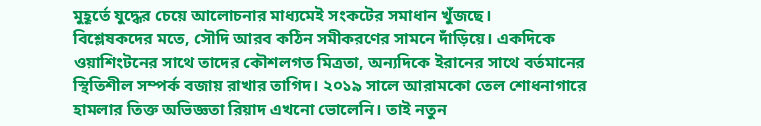মুহূর্তে যুদ্ধের চেয়ে আলোচনার মাধ্যমেই সংকটের সমাধান খুঁজছে।
বিশ্লেষকদের মতে, সৌদি আরব কঠিন সমীকরণের সামনে দাঁড়িয়ে। একদিকে ওয়াশিংটনের সাথে তাদের কৌশলগত মিত্রতা, অন্যদিকে ইরানের সাথে বর্তমানের স্থিতিশীল সম্পর্ক বজায় রাখার তাগিদ। ২০১৯ সালে আরামকো তেল শোধনাগারে হামলার তিক্ত অভিজ্ঞতা রিয়াদ এখনো ভোলেনি। তাই নতুন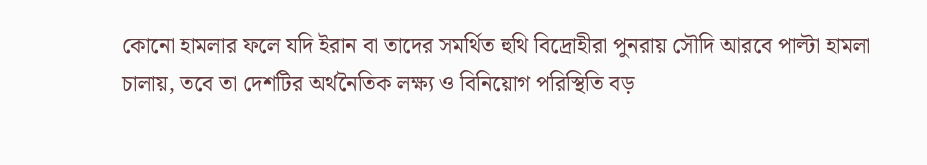কোনো হামলার ফলে যদি ইরান বা তাদের সমর্থিত হুথি বিদ্রোহীরা পুনরায় সৌদি আরবে পাল্টা হামলা চালায়, তবে তা দেশটির অর্থনৈতিক লক্ষ্য ও বিনিয়োগ পরিস্থিতি বড়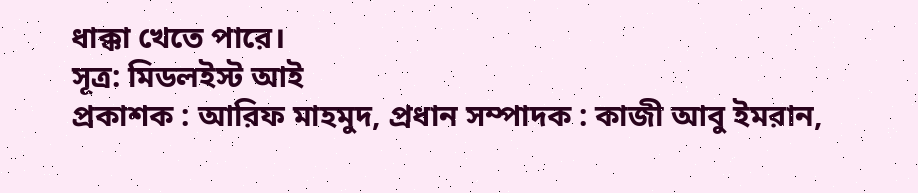ধাক্কা খেতে পারে।
সূত্র: মিডলইস্ট আই
প্রকাশক : আরিফ মাহমুদ, প্রধান সম্পাদক : কাজী আবু ইমরান,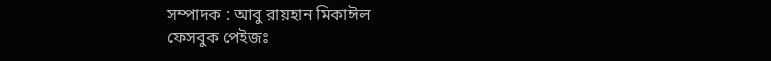সম্পাদক : আবু রায়হান মিকাঈল
ফেসবুক পেইজঃ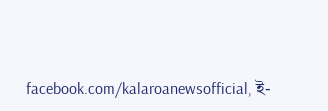facebook.com/kalaroanewsofficial, ই-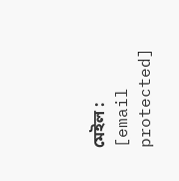মেইল : [email protected]